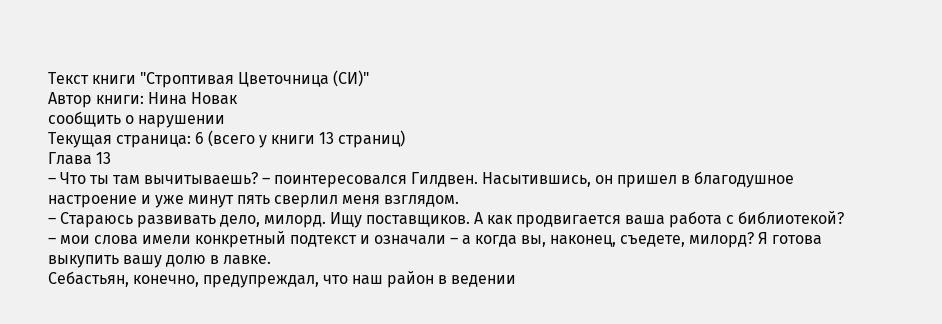Текст книги "Строптивая Цветочница (СИ)"
Автор книги: Нина Новак
сообщить о нарушении
Текущая страница: 6 (всего у книги 13 страниц)
Глава 13
– Что ты там вычитываешь? – поинтересовался Гилдвен. Насытившись, он пришел в благодушное настроение и уже минут пять сверлил меня взглядом.
– Стараюсь развивать дело, милорд. Ищу поставщиков. А как продвигается ваша работа с библиотекой? – мои слова имели конкретный подтекст и означали – а когда вы, наконец, съедете, милорд? Я готова выкупить вашу долю в лавке.
Себастьян, конечно, предупреждал, что наш район в ведении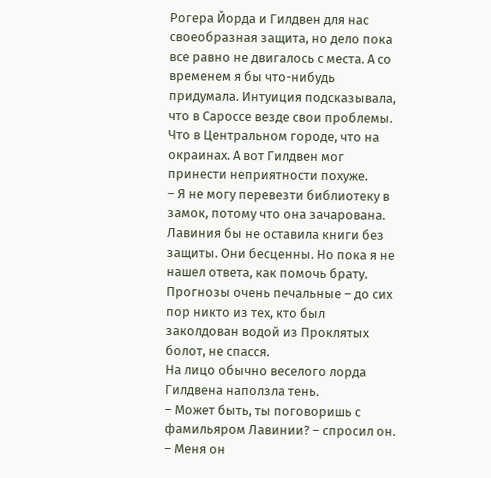Рогера Йорда и Гилдвен для нас своеобразная защита, но дело пока все равно не двигалось с места. А со временем я бы что-нибудь придумала. Интуиция подсказывала, что в Сароссе везде свои проблемы. Что в Центральном городе, что на окраинах. А вот Гилдвен мог принести неприятности похуже.
– Я не могу перевезти библиотеку в замок, потому что она зачарована. Лавиния бы не оставила книги без защиты. Они бесценны. Но пока я не нашел ответа, как помочь брату. Прогнозы очень печальные – до сих пор никто из тех, кто был заколдован водой из Проклятых болот, не спасся.
На лицо обычно веселого лорда Гилдвена наползла тень.
– Может быть, ты поговоришь с фамильяром Лавинии? – спросил он. – Меня он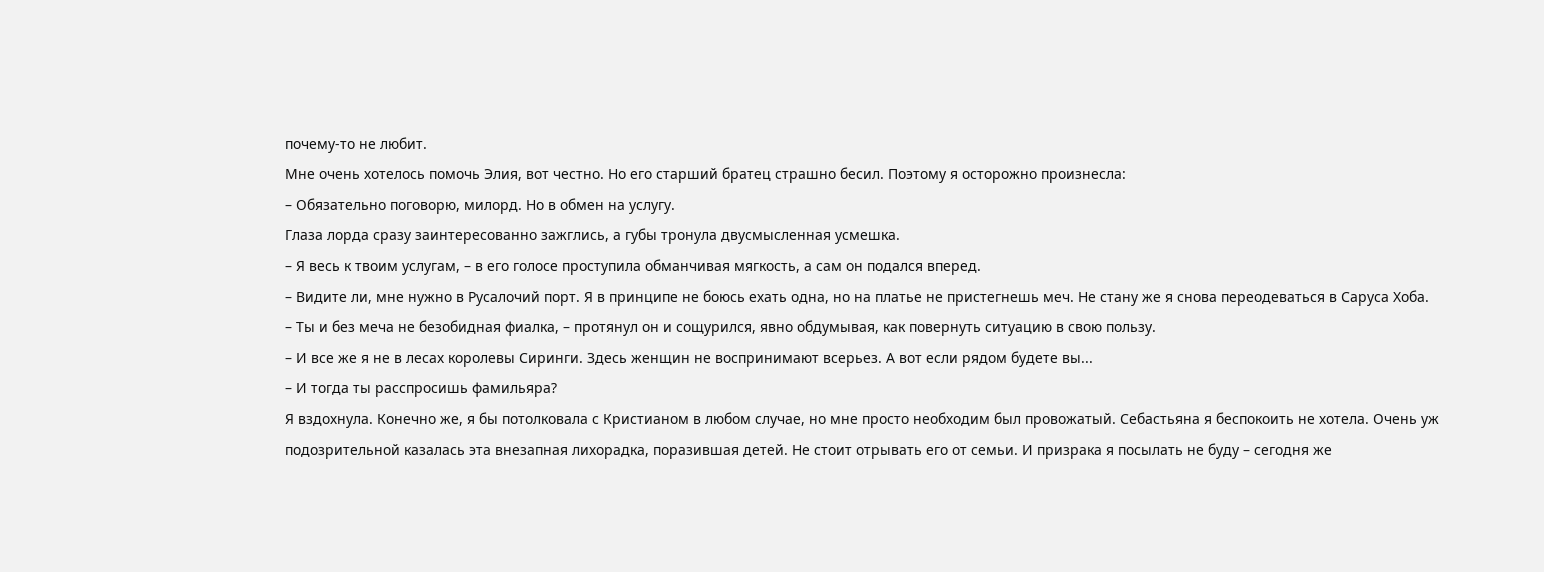почему-то не любит.
Мне очень хотелось помочь Элия, вот честно. Но его старший братец страшно бесил. Поэтому я осторожно произнесла:
– Обязательно поговорю, милорд. Но в обмен на услугу.
Глаза лорда сразу заинтересованно зажглись, а губы тронула двусмысленная усмешка.
– Я весь к твоим услугам, – в его голосе проступила обманчивая мягкость, а сам он подался вперед.
– Видите ли, мне нужно в Русалочий порт. Я в принципе не боюсь ехать одна, но на платье не пристегнешь меч. Не стану же я снова переодеваться в Саруса Хоба.
– Ты и без меча не безобидная фиалка, – протянул он и сощурился, явно обдумывая, как повернуть ситуацию в свою пользу.
– И все же я не в лесах королевы Сиринги. Здесь женщин не воспринимают всерьез. А вот если рядом будете вы...
– И тогда ты расспросишь фамильяра?
Я вздохнула. Конечно же, я бы потолковала с Кристианом в любом случае, но мне просто необходим был провожатый. Себастьяна я беспокоить не хотела. Очень уж подозрительной казалась эта внезапная лихорадка, поразившая детей. Не стоит отрывать его от семьи. И призрака я посылать не буду – сегодня же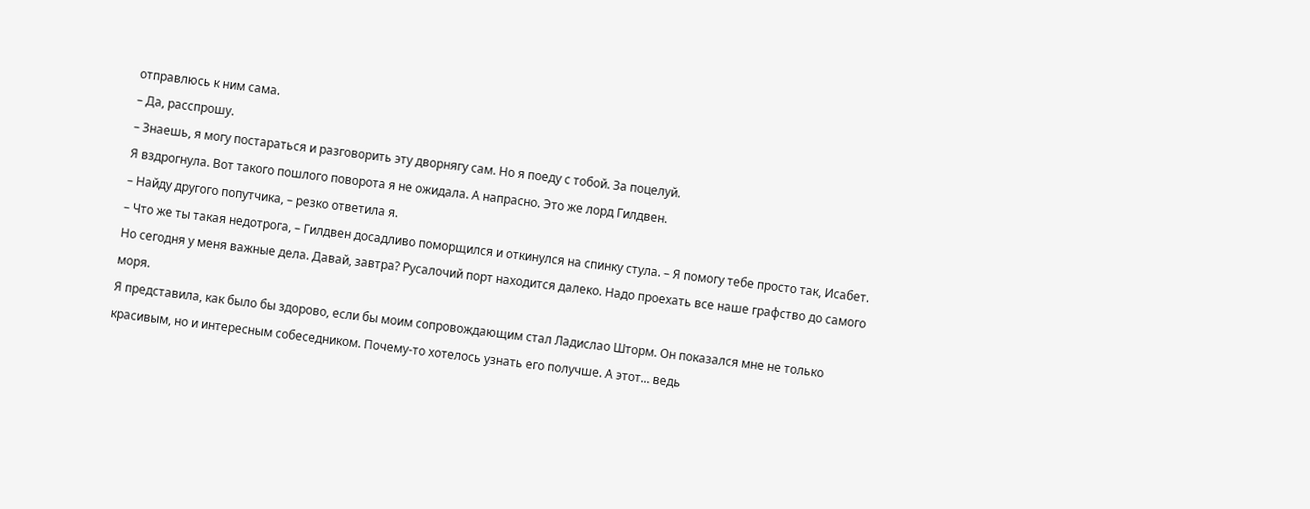отправлюсь к ним сама.
– Да, расспрошу.
– Знаешь, я могу постараться и разговорить эту дворнягу сам. Но я поеду с тобой. За поцелуй.
Я вздрогнула. Вот такого пошлого поворота я не ожидала. А напрасно. Это же лорд Гилдвен.
– Найду другого попутчика, – резко ответила я.
– Что же ты такая недотрога, – Гилдвен досадливо поморщился и откинулся на спинку стула. – Я помогу тебе просто так, Исабет. Но сегодня у меня важные дела. Давай, завтра? Русалочий порт находится далеко. Надо проехать все наше графство до самого моря.
Я представила, как было бы здорово, если бы моим сопровождающим стал Ладислао Шторм. Он показался мне не только красивым, но и интересным собеседником. Почему-то хотелось узнать его получше. А этот... ведь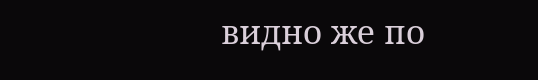видно же по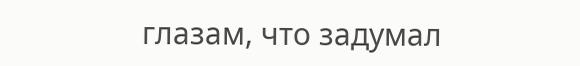глазам, что задумал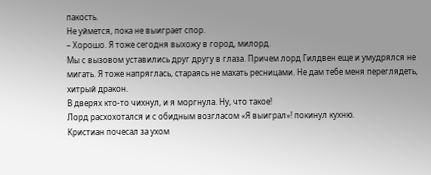пакость.
Не уймется, пока не выиграет спор.
– Хорошо. Я тоже сегодня выхожу в город, милорд.
Мы с вызовом уставились друг другу в глаза. Причем лорд Гилдвен еще и умудрялся не мигать. Я тоже напряглась, стараясь не махать ресницами. Не дам тебе меня переглядеть, хитрый дракон.
В дверях кто-то чихнул, и я моргнула. Ну, что такое!
Лорд расхохотался и с обидным возгласом «Я выиграл»! покинул кухню.
Кристиан почесал за ухом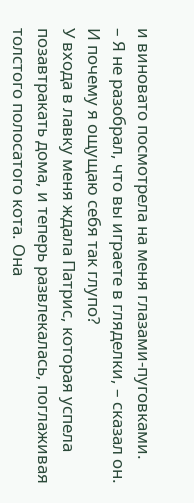и виновато посмотрела на меня глазами-пуговками.
– Я не разобрал, что вы играете в гляделки, – сказал он.
И почему я ощущаю себя так глупо?
У входа в лавку меня ждала Патрис, которая успела позавтракать дома, и теперь развлекалась, поглаживая толстого полосатого кота. Она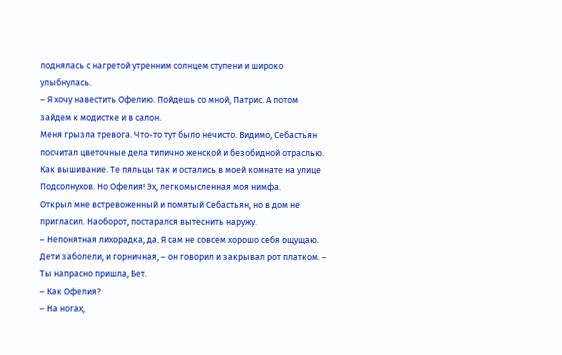поднялась с нагретой утренним солнцем ступени и широко улыбнулась.
– Я хочу навестить Офелию. Пойдешь со мной, Патрис. А потом зайдем к модистке и в салон.
Меня грызла тревога. Что-то тут было нечисто. Видимо, Себастьян посчитал цветочные дела типично женской и безобидной отраслью. Как вышивание. Те пяльцы так и остались в моей комнате на улице Подсолнухов. Но Офелия! Эх, легкомысленная моя нимфа.
Открыл мне встревоженный и помятый Себастьян, но в дом не пригласил. Наоборот, постарался вытеснить наружу.
– Непонятная лихорадка, да. Я сам не совсем хорошо себя ощущаю. Дети заболели, и горничная, – он говорил и закрывал рот платком. – Ты напрасно пришла, Бет.
– Как Офелия?
– На ногах,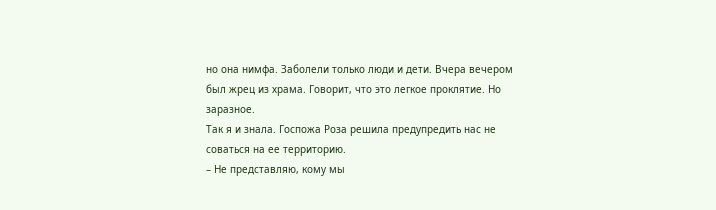но она нимфа. Заболели только люди и дети. Вчера вечером был жрец из храма. Говорит, что это легкое проклятие. Но заразное.
Так я и знала. Госпожа Роза решила предупредить нас не соваться на ее территорию.
– Не представляю, кому мы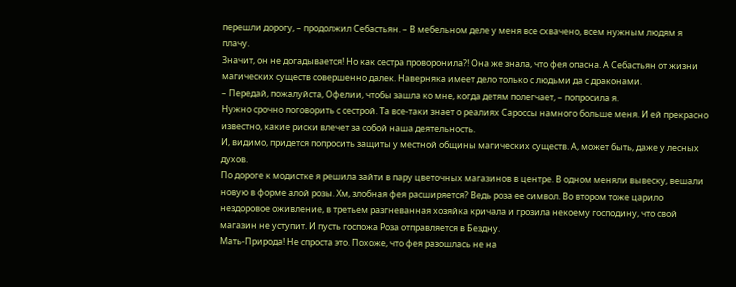перешли дорогу, – продолжил Себастьян. – В мебельном деле у меня все схвачено, всем нужным людям я плачу.
Значит, он не догадывается! Но как сестра проворонила?! Она же знала, что фея опасна. А Себастьян от жизни магических существ совершенно далек. Наверняка имеет дело только с людьми да с драконами.
– Передай, пожалуйста, Офелии, чтобы зашла ко мне, когда детям полегчает, – попросила я.
Нужно срочно поговорить с сестрой. Та все-таки знает о реалиях Сароссы намного больше меня. И ей прекрасно известно, какие риски влечет за собой наша деятельность.
И, видимо, придется попросить защиты у местной общины магических существ. А, может быть, даже у лесных духов.
По дороге к модистке я решила зайти в пару цветочных магазинов в центре. В одном меняли вывеску, вешали новую в форме алой розы. Хм, злобная фея расширяется? Ведь роза ее символ. Во втором тоже царило нездоровое оживление, в третьем разгневанная хозяйка кричала и грозила некоему господину, что свой магазин не уступит. И пусть госпожа Роза отправляется в Бездну.
Мать-Природа! Не спроста это. Похоже, что фея разошлась не на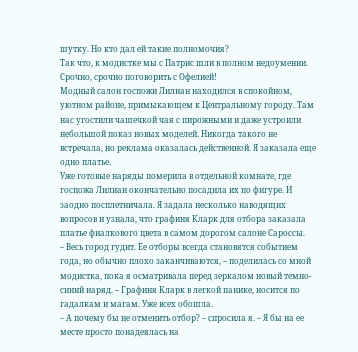шутку. Но кто дал ей такие полномочия?
Так что, к модистке мы с Патрис шли в полном недоумении. Срочно, срочно поговорить с Офелией!
Модный салон госпожи Лилиан находился в спокойном, уютном районе, примыкающем к Центральному городу. Там нас угостили чашечкой чая с пирожными и даже устроили небольшой показ новых моделей. Никогда такого не встречала, но реклама оказалась действенной. Я заказала еще одно платье.
Уже готовые наряды померила в отдельной комнате, где госпожа Лилиан окончательно посадила их по фигуре. И заодно посплетничала. Я задала несколько наводящих вопросов и узнала, что графиня Кларк для отбора заказала платье фиалкового цвета в самом дорогом салоне Сароссы.
– Весь город гудит. Ее отборы всегда становятся событием года, но обычно плохо заканчиваются, – поделилась со мной модистка, пока я осматривала перед зеркалом новый темно-синий наряд. – Графиня Кларк в легкой панике, носится по гадалкам и магам. Уже всех обошла.
– А почему бы не отменить отбор? – спросила я. – Я бы на ее месте просто понадеялась на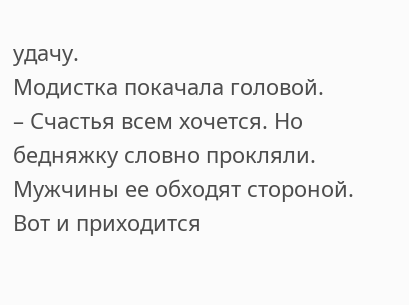удачу.
Модистка покачала головой.
– Счастья всем хочется. Но бедняжку словно прокляли. Мужчины ее обходят стороной. Вот и приходится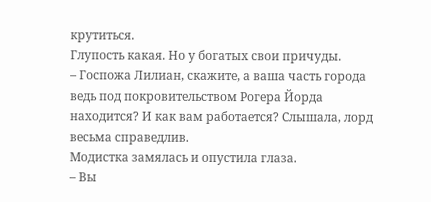крутиться.
Глупость какая. Но у богатых свои причуды.
– Госпожа Лилиан, скажите, а ваша часть города ведь под покровительством Рогера Йорда находится? И как вам работается? Слышала, лорд весьма справедлив.
Модистка замялась и опустила глаза.
– Вы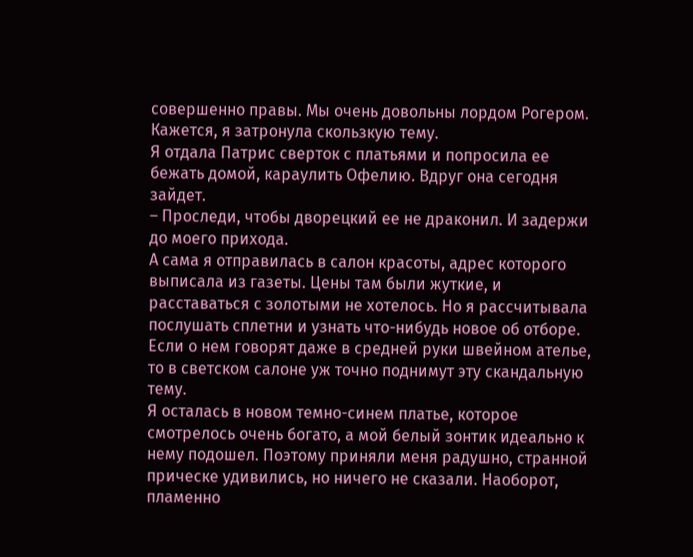совершенно правы. Мы очень довольны лордом Рогером.
Кажется, я затронула скользкую тему.
Я отдала Патрис сверток с платьями и попросила ее бежать домой, караулить Офелию. Вдруг она сегодня зайдет.
– Проследи, чтобы дворецкий ее не драконил. И задержи до моего прихода.
А сама я отправилась в салон красоты, адрес которого выписала из газеты. Цены там были жуткие, и расставаться с золотыми не хотелось. Но я рассчитывала послушать сплетни и узнать что-нибудь новое об отборе. Если о нем говорят даже в средней руки швейном ателье, то в светском салоне уж точно поднимут эту скандальную тему.
Я осталась в новом темно-синем платье, которое смотрелось очень богато, а мой белый зонтик идеально к нему подошел. Поэтому приняли меня радушно, странной прическе удивились, но ничего не сказали. Наоборот, пламенно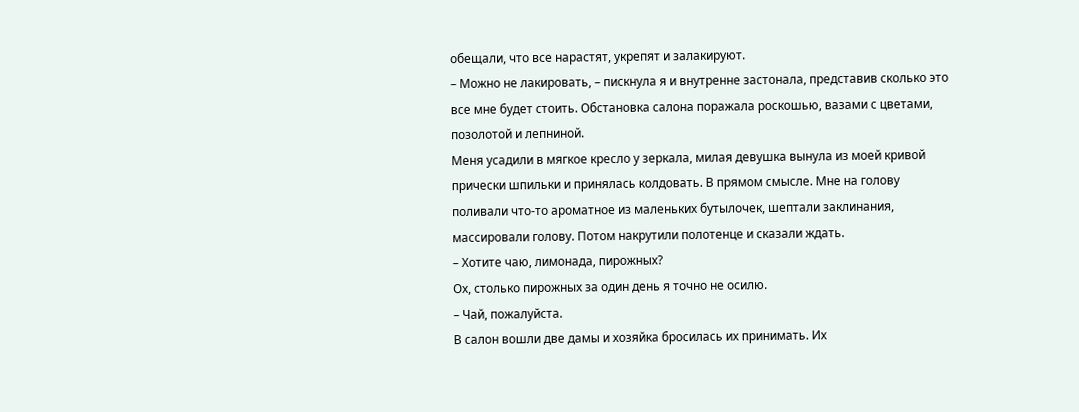обещали, что все нарастят, укрепят и залакируют.
– Можно не лакировать, – пискнула я и внутренне застонала, представив сколько это все мне будет стоить. Обстановка салона поражала роскошью, вазами с цветами, позолотой и лепниной.
Меня усадили в мягкое кресло у зеркала, милая девушка вынула из моей кривой прически шпильки и принялась колдовать. В прямом смысле. Мне на голову поливали что-то ароматное из маленьких бутылочек, шептали заклинания, массировали голову. Потом накрутили полотенце и сказали ждать.
– Хотите чаю, лимонада, пирожных?
Ох, столько пирожных за один день я точно не осилю.
– Чай, пожалуйста.
В салон вошли две дамы и хозяйка бросилась их принимать. Их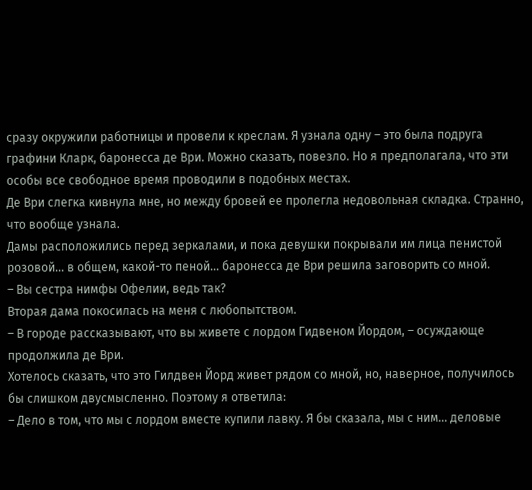сразу окружили работницы и провели к креслам. Я узнала одну – это была подруга графини Кларк, баронесса де Ври. Можно сказать, повезло. Но я предполагала, что эти особы все свободное время проводили в подобных местах.
Де Ври слегка кивнула мне, но между бровей ее пролегла недовольная складка. Странно, что вообще узнала.
Дамы расположились перед зеркалами, и пока девушки покрывали им лица пенистой розовой... в общем, какой-то пеной... баронесса де Ври решила заговорить со мной.
– Вы сестра нимфы Офелии, ведь так?
Вторая дама покосилась на меня с любопытством.
– В городе рассказывают, что вы живете с лордом Гидвеном Йордом, – осуждающе продолжила де Ври.
Хотелось сказать, что это Гилдвен Йорд живет рядом со мной, но, наверное, получилось бы слишком двусмысленно. Поэтому я ответила:
– Дело в том, что мы с лордом вместе купили лавку. Я бы сказала, мы с ним... деловые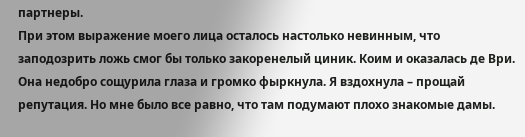партнеры.
При этом выражение моего лица осталось настолько невинным, что заподозрить ложь смог бы только закоренелый циник. Коим и оказалась де Ври. Она недобро сощурила глаза и громко фыркнула. Я вздохнула – прощай репутация. Но мне было все равно, что там подумают плохо знакомые дамы.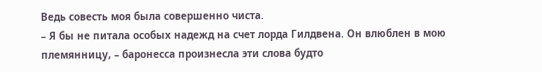Ведь совесть моя была совершенно чиста.
– Я бы не питала особых надежд на счет лорда Гилдвена. Он влюблен в мою племянницу, – баронесса произнесла эти слова будто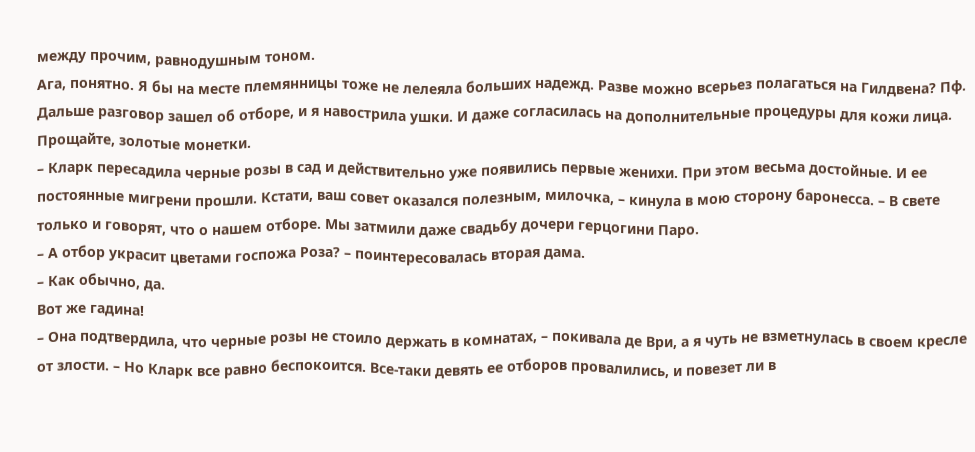между прочим, равнодушным тоном.
Ага, понятно. Я бы на месте племянницы тоже не лелеяла больших надежд. Разве можно всерьез полагаться на Гилдвена? Пф.
Дальше разговор зашел об отборе, и я навострила ушки. И даже согласилась на дополнительные процедуры для кожи лица. Прощайте, золотые монетки.
– Кларк пересадила черные розы в сад и действительно уже появились первые женихи. При этом весьма достойные. И ее постоянные мигрени прошли. Кстати, ваш совет оказался полезным, милочка, – кинула в мою сторону баронесса. – В свете только и говорят, что о нашем отборе. Мы затмили даже свадьбу дочери герцогини Паро.
– А отбор украсит цветами госпожа Роза? – поинтересовалась вторая дама.
– Как обычно, да.
Вот же гадина!
– Она подтвердила, что черные розы не стоило держать в комнатах, – покивала де Ври, а я чуть не взметнулась в своем кресле от злости. – Но Кларк все равно беспокоится. Все-таки девять ее отборов провалились, и повезет ли в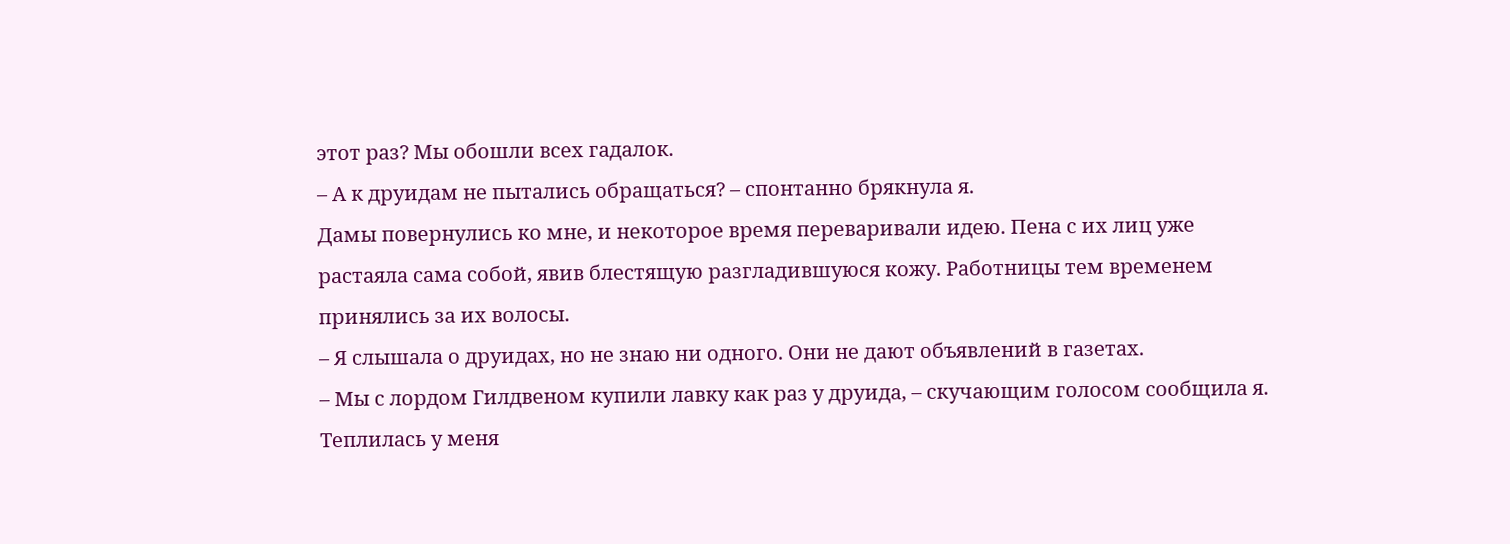этот раз? Мы обошли всех гадалок.
– А к друидам не пытались обращаться? – спонтанно брякнула я.
Дамы повернулись ко мне, и некоторое время переваривали идею. Пена с их лиц уже растаяла сама собой, явив блестящую разгладившуюся кожу. Работницы тем временем принялись за их волосы.
– Я слышала о друидах, но не знаю ни одного. Они не дают объявлений в газетах.
– Мы с лордом Гилдвеном купили лавку как раз у друида, – скучающим голосом сообщила я.
Теплилась у меня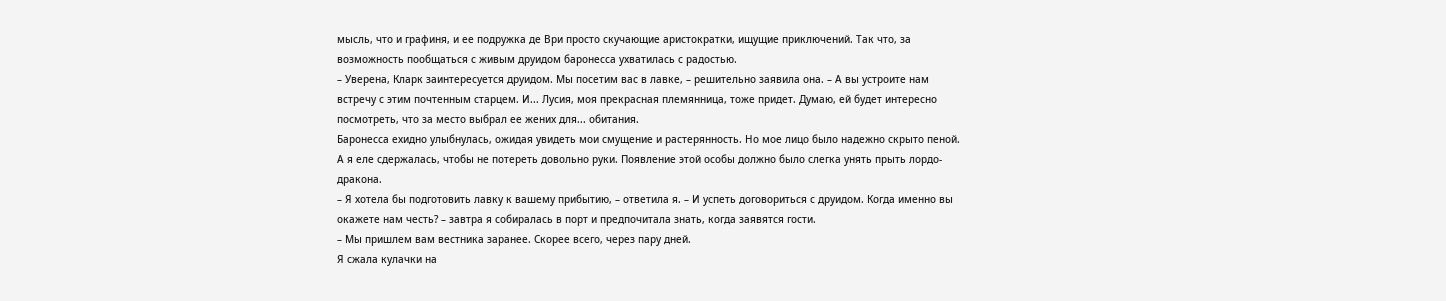мысль, что и графиня, и ее подружка де Ври просто скучающие аристократки, ищущие приключений. Так что, за возможность пообщаться с живым друидом баронесса ухватилась с радостью.
– Уверена, Кларк заинтересуется друидом. Мы посетим вас в лавке, – решительно заявила она. – А вы устроите нам встречу с этим почтенным старцем. И... Лусия, моя прекрасная племянница, тоже придет. Думаю, ей будет интересно посмотреть, что за место выбрал ее жених для... обитания.
Баронесса ехидно улыбнулась, ожидая увидеть мои смущение и растерянность. Но мое лицо было надежно скрыто пеной.
А я еле сдержалась, чтобы не потереть довольно руки. Появление этой особы должно было слегка унять прыть лордо-дракона.
– Я хотела бы подготовить лавку к вашему прибытию, – ответила я. – И успеть договориться с друидом. Когда именно вы окажете нам честь? – завтра я собиралась в порт и предпочитала знать, когда заявятся гости.
– Мы пришлем вам вестника заранее. Скорее всего, через пару дней.
Я сжала кулачки на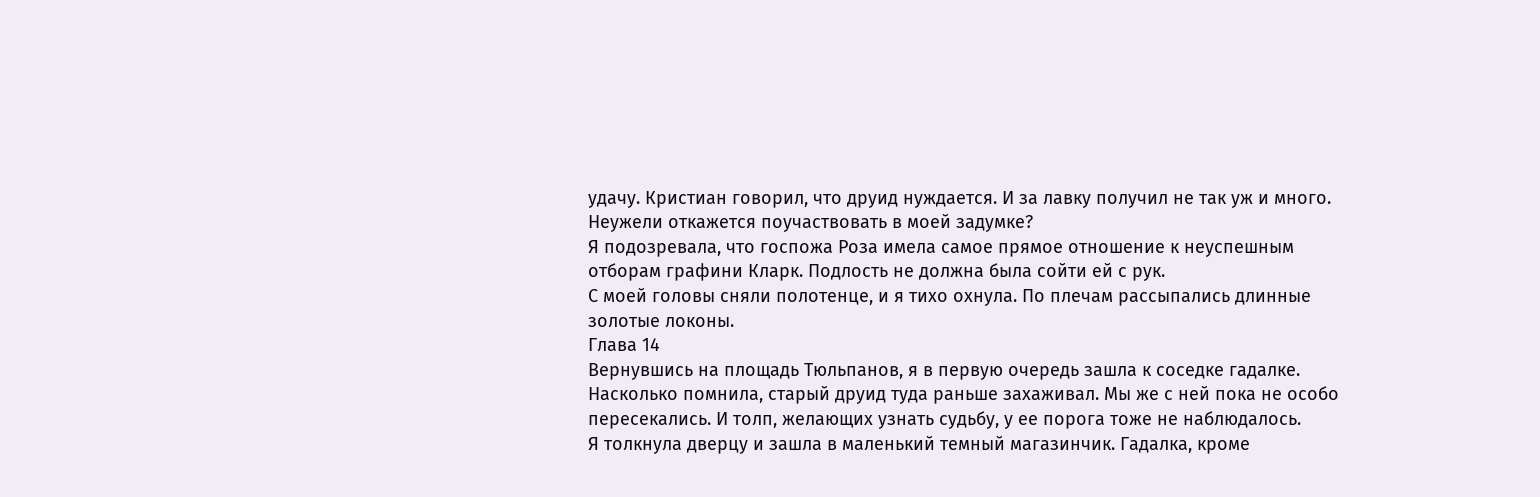удачу. Кристиан говорил, что друид нуждается. И за лавку получил не так уж и много. Неужели откажется поучаствовать в моей задумке?
Я подозревала, что госпожа Роза имела самое прямое отношение к неуспешным отборам графини Кларк. Подлость не должна была сойти ей с рук.
С моей головы сняли полотенце, и я тихо охнула. По плечам рассыпались длинные золотые локоны.
Глава 14
Вернувшись на площадь Тюльпанов, я в первую очередь зашла к соседке гадалке. Насколько помнила, старый друид туда раньше захаживал. Мы же с ней пока не особо пересекались. И толп, желающих узнать судьбу, у ее порога тоже не наблюдалось.
Я толкнула дверцу и зашла в маленький темный магазинчик. Гадалка, кроме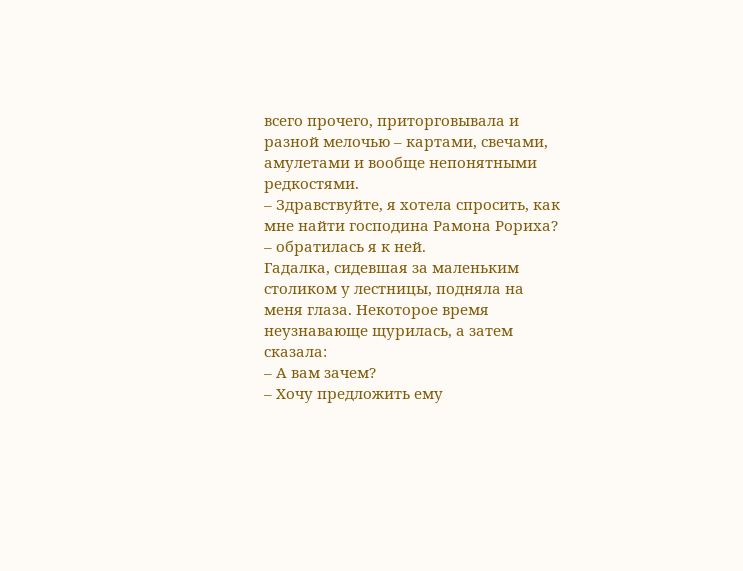всего прочего, приторговывала и разной мелочью – картами, свечами, амулетами и вообще непонятными редкостями.
– Здравствуйте, я хотела спросить, как мне найти господина Рамона Рориха? – обратилась я к ней.
Гадалка, сидевшая за маленьким столиком у лестницы, подняла на меня глаза. Некоторое время неузнавающе щурилась, а затем сказала:
– А вам зачем?
– Хочу предложить ему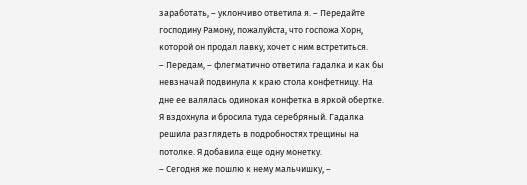заработать, – уклончиво ответила я. – Передайте господину Рамону, пожалуйста, что госпожа Хорн, которой он продал лавку, хочет с ним встретиться.
– Передам, – флегматично ответила гадалка и как бы невзначай подвинула к краю стола конфетницу. На дне ее валялась одинокая конфетка в яркой обертке.
Я вздохнула и бросила туда серебряный. Гадалка решила разглядеть в подробностях трещины на потолке. Я добавила еще одну монетку.
– Сегодня же пошлю к нему мальчишку, –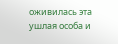оживилась эта ушлая особа и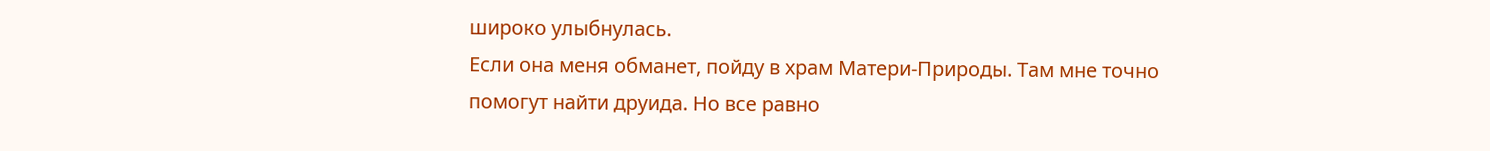широко улыбнулась.
Если она меня обманет, пойду в храм Матери-Природы. Там мне точно помогут найти друида. Но все равно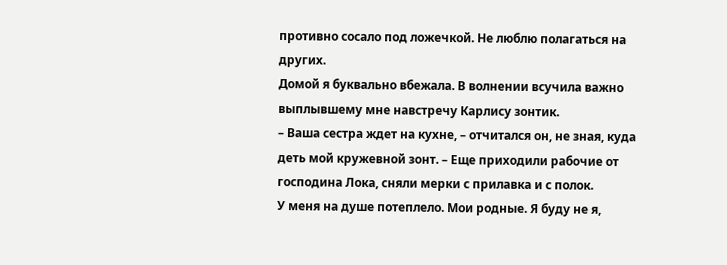противно сосало под ложечкой. Не люблю полагаться на других.
Домой я буквально вбежала. В волнении всучила важно выплывшему мне навстречу Карлису зонтик.
– Ваша сестра ждет на кухне, – отчитался он, не зная, куда деть мой кружевной зонт. – Еще приходили рабочие от господина Лока, сняли мерки с прилавка и с полок.
У меня на душе потеплело. Мои родные. Я буду не я,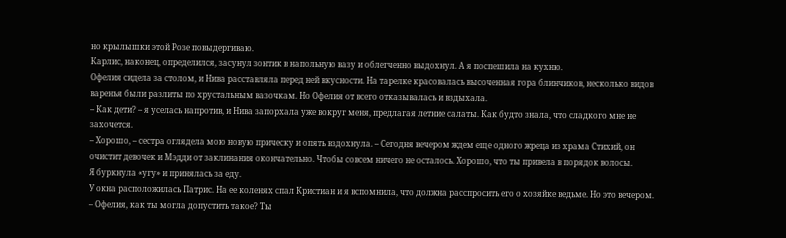но крылышки этой Розе повыдергиваю.
Карлис, наконец, определился, засунул зонтик в напольную вазу и облегченно выдохнул. А я поспешила на кухню.
Офелия сидела за столом, и Нива расставляла перед ней вкусности. На тарелке красовалась высоченная гора блинчиков, несколько видов варенья были разлиты по хрустальным вазочкам. Но Офелия от всего отказывалась и вздыхала.
– Как дети? – я уселась напротив, и Нива запорхала уже вокруг меня, предлагая летние салаты. Как будто знала, что сладкого мне не захочется.
– Хорошо, – сестра оглядела мою новую прическу и опять вздохнула. – Сегодня вечером ждем еще одного жреца из храма Стихий, он очистит девочек и Мэдди от заклинания окончательно. Чтобы совсем ничего не осталось. Хорошо, что ты привела в порядок волосы.
Я буркнула «угу» и принялась за еду.
У окна расположилась Патрис. На ее коленях спал Кристиан и я вспомнила, что должна расспросить его о хозяйке ведьме. Но это вечером.
– Офелия, как ты могла допустить такое? Ты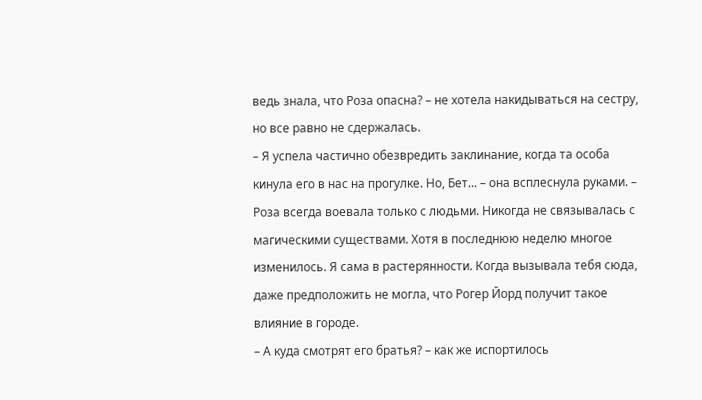ведь знала, что Роза опасна? – не хотела накидываться на сестру, но все равно не сдержалась.
– Я успела частично обезвредить заклинание, когда та особа кинула его в нас на прогулке. Но, Бет... – она всплеснула руками. – Роза всегда воевала только с людьми. Никогда не связывалась с магическими существами. Хотя в последнюю неделю многое изменилось. Я сама в растерянности. Когда вызывала тебя сюда, даже предположить не могла, что Рогер Йорд получит такое влияние в городе.
– А куда смотрят его братья? – как же испортилось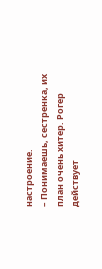настроение.
– Понимаешь, сестренка, их план очень хитер. Рогер действует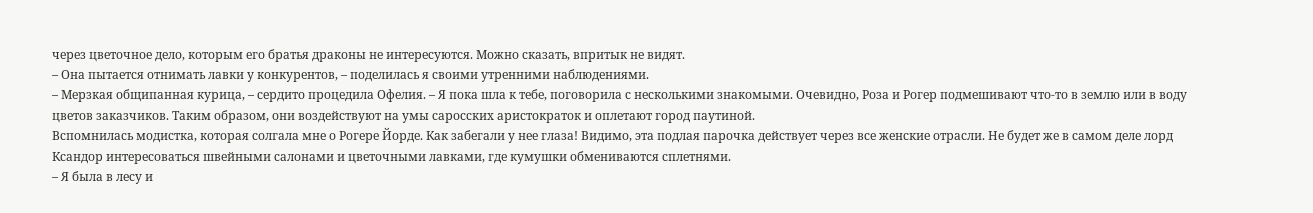через цветочное дело, которым его братья драконы не интересуются. Можно сказать, впритык не видят.
– Она пытается отнимать лавки у конкурентов, – поделилась я своими утренними наблюдениями.
– Мерзкая общипанная курица, – сердито процедила Офелия. – Я пока шла к тебе, поговорила с несколькими знакомыми. Очевидно, Роза и Рогер подмешивают что-то в землю или в воду цветов заказчиков. Таким образом, они воздействуют на умы саросских аристократок и оплетают город паутиной.
Вспомнилась модистка, которая солгала мне о Рогере Йорде. Как забегали у нее глаза! Видимо, эта подлая парочка действует через все женские отрасли. Не будет же в самом деле лорд Ксандор интересоваться швейными салонами и цветочными лавками, где кумушки обмениваются сплетнями.
– Я была в лесу и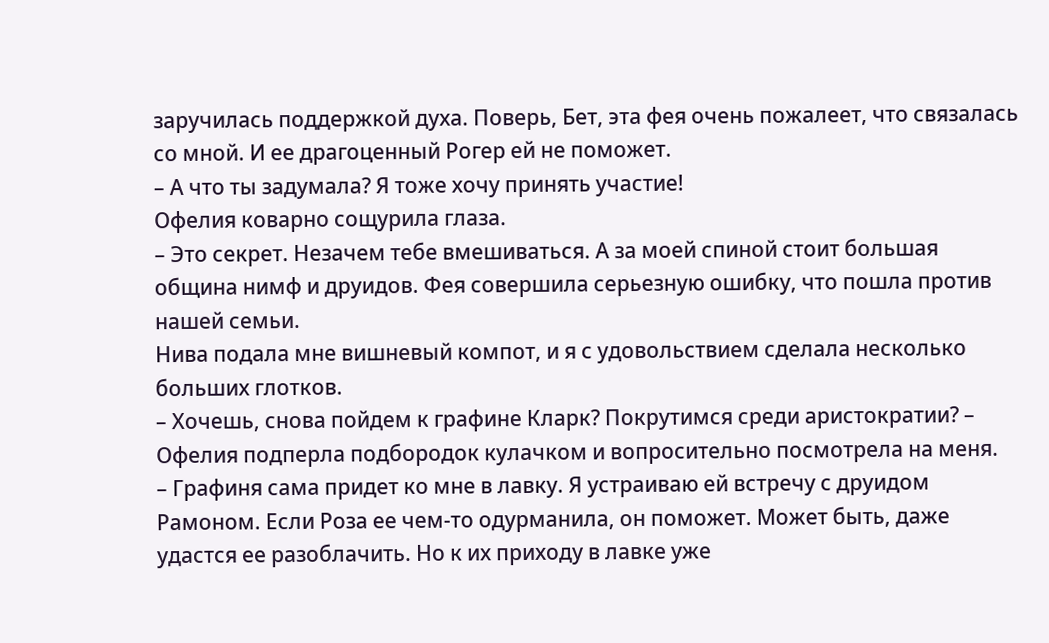заручилась поддержкой духа. Поверь, Бет, эта фея очень пожалеет, что связалась со мной. И ее драгоценный Рогер ей не поможет.
– А что ты задумала? Я тоже хочу принять участие!
Офелия коварно сощурила глаза.
– Это секрет. Незачем тебе вмешиваться. А за моей спиной стоит большая община нимф и друидов. Фея совершила серьезную ошибку, что пошла против нашей семьи.
Нива подала мне вишневый компот, и я с удовольствием сделала несколько больших глотков.
– Хочешь, снова пойдем к графине Кларк? Покрутимся среди аристократии? – Офелия подперла подбородок кулачком и вопросительно посмотрела на меня.
– Графиня сама придет ко мне в лавку. Я устраиваю ей встречу с друидом Рамоном. Если Роза ее чем-то одурманила, он поможет. Может быть, даже удастся ее разоблачить. Но к их приходу в лавке уже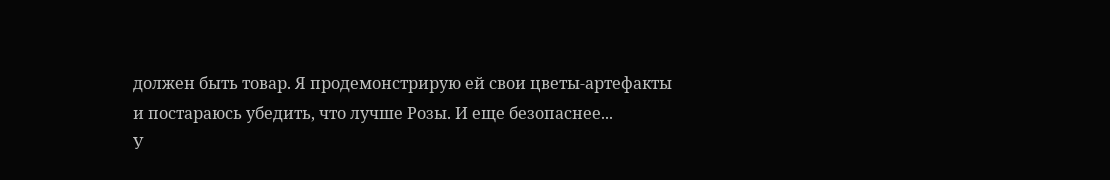должен быть товар. Я продемонстрирую ей свои цветы-артефакты и постараюсь убедить, что лучше Розы. И еще безопаснее...
У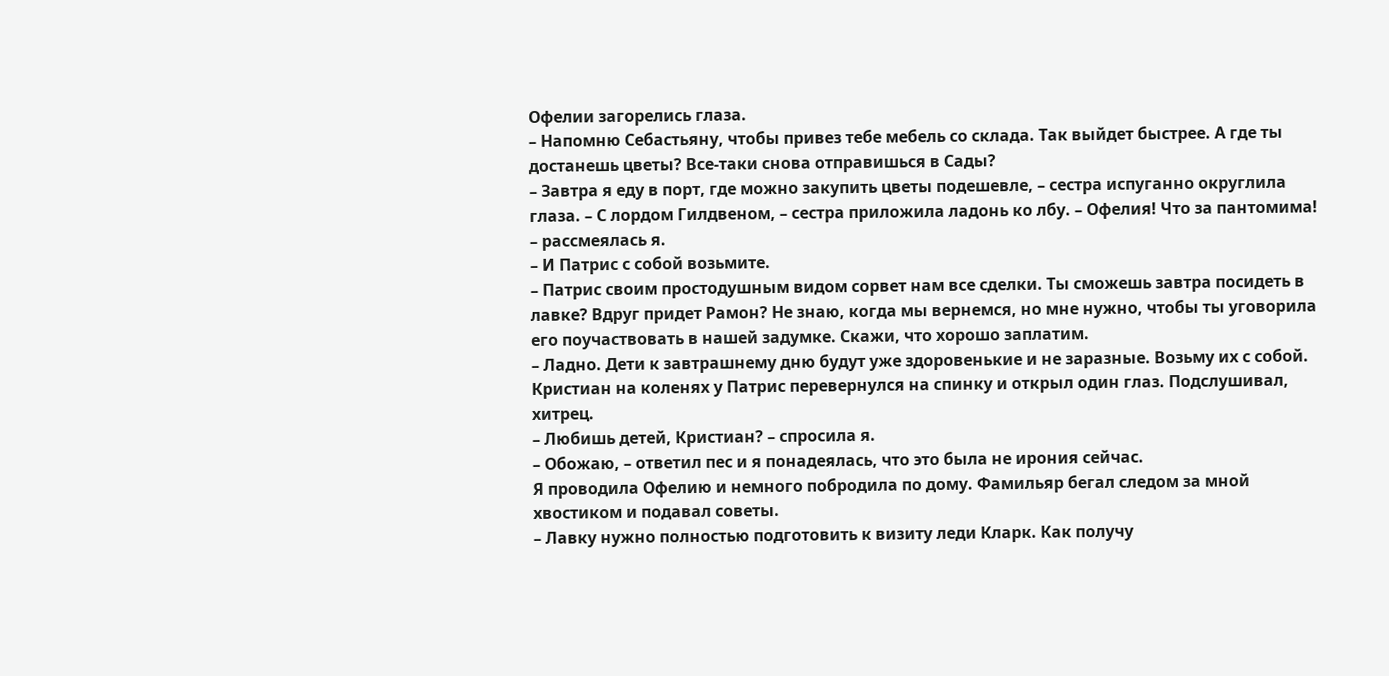Офелии загорелись глаза.
– Напомню Себастьяну, чтобы привез тебе мебель со склада. Так выйдет быстрее. А где ты достанешь цветы? Все-таки снова отправишься в Сады?
– Завтра я еду в порт, где можно закупить цветы подешевле, – сестра испуганно округлила глаза. – С лордом Гилдвеном, – сестра приложила ладонь ко лбу. – Офелия! Что за пантомима! – рассмеялась я.
– И Патрис с собой возьмите.
– Патрис своим простодушным видом сорвет нам все сделки. Ты сможешь завтра посидеть в лавке? Вдруг придет Рамон? Не знаю, когда мы вернемся, но мне нужно, чтобы ты уговорила его поучаствовать в нашей задумке. Скажи, что хорошо заплатим.
– Ладно. Дети к завтрашнему дню будут уже здоровенькие и не заразные. Возьму их с собой.
Кристиан на коленях у Патрис перевернулся на спинку и открыл один глаз. Подслушивал, хитрец.
– Любишь детей, Кристиан? – спросила я.
– Обожаю, – ответил пес и я понадеялась, что это была не ирония сейчас.
Я проводила Офелию и немного побродила по дому. Фамильяр бегал следом за мной хвостиком и подавал советы.
– Лавку нужно полностью подготовить к визиту леди Кларк. Как получу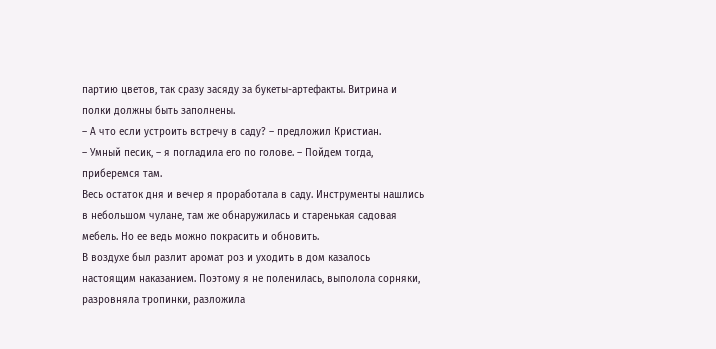партию цветов, так сразу засяду за букеты-артефакты. Витрина и полки должны быть заполнены.
– А что если устроить встречу в саду? – предложил Кристиан.
– Умный песик, – я погладила его по голове. – Пойдем тогда, приберемся там.
Весь остаток дня и вечер я проработала в саду. Инструменты нашлись в небольшом чулане, там же обнаружилась и старенькая садовая мебель. Но ее ведь можно покрасить и обновить.
В воздухе был разлит аромат роз и уходить в дом казалось настоящим наказанием. Поэтому я не поленилась, выполола сорняки, разровняла тропинки, разложила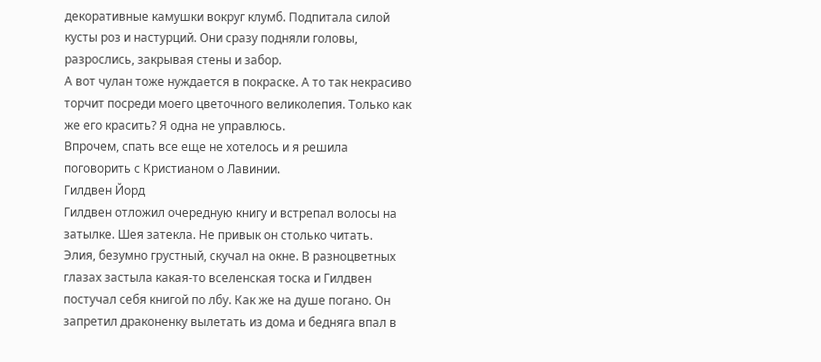декоративные камушки вокруг клумб. Подпитала силой кусты роз и настурций. Они сразу подняли головы, разрослись, закрывая стены и забор.
А вот чулан тоже нуждается в покраске. А то так некрасиво торчит посреди моего цветочного великолепия. Только как же его красить? Я одна не управлюсь.
Впрочем, спать все еще не хотелось и я решила поговорить с Кристианом о Лавинии.
Гилдвен Йорд
Гилдвен отложил очередную книгу и встрепал волосы на затылке. Шея затекла. Не привык он столько читать.
Элия, безумно грустный, скучал на окне. В разноцветных глазах застыла какая-то вселенская тоска и Гилдвен постучал себя книгой по лбу. Как же на душе погано. Он запретил драконенку вылетать из дома и бедняга впал в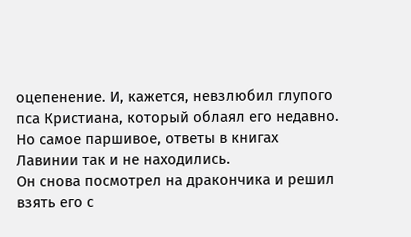оцепенение. И, кажется, невзлюбил глупого пса Кристиана, который облаял его недавно.
Но самое паршивое, ответы в книгах Лавинии так и не находились.
Он снова посмотрел на дракончика и решил взять его с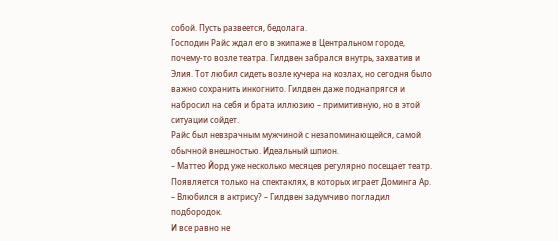собой. Пусть развеется, бедолага.
Господин Райс ждал его в экипаже в Центральном городе, почему-то возле театра. Гилдвен забрался внутрь, захватив и Элия. Тот любил сидеть возле кучера на козлах, но сегодня было важно сохранить инкогнито. Гилдвен даже поднапрягся и набросил на себя и брата иллюзию – примитивную, но в этой ситуации сойдет.
Райс был невзрачным мужчиной с незапоминающейся, самой обычной внешностью. Идеальный шпион.
– Маттео Йорд уже несколько месяцев регулярно посещает театр. Появляется только на спектаклях, в которых играет Доминга Ар.
– Влюбился в актрису? – Гилдвен задумчиво погладил подбородок.
И все равно не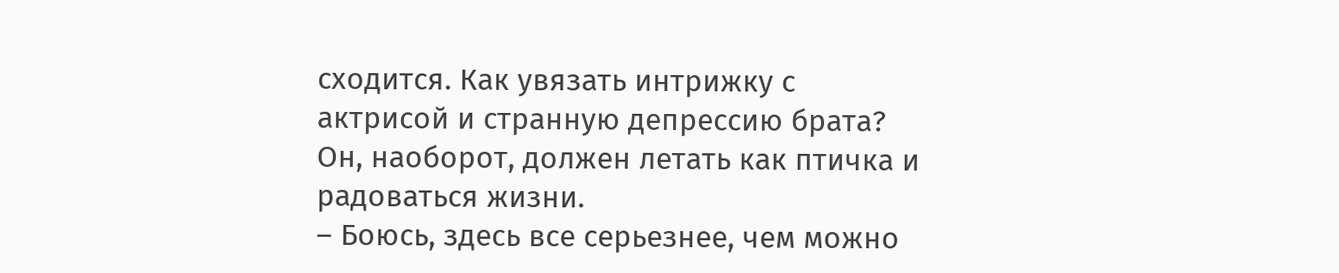сходится. Как увязать интрижку с актрисой и странную депрессию брата? Он, наоборот, должен летать как птичка и радоваться жизни.
– Боюсь, здесь все серьезнее, чем можно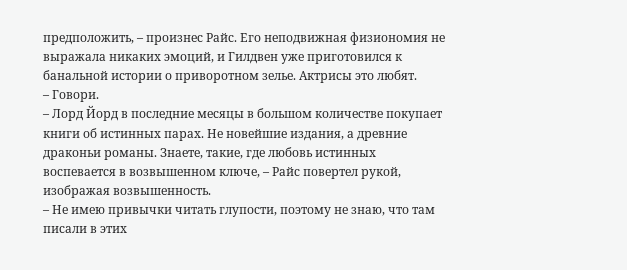предположить, – произнес Райс. Его неподвижная физиономия не выражала никаких эмоций, и Гилдвен уже приготовился к банальной истории о приворотном зелье. Актрисы это любят.
– Говори.
– Лорд Йорд в последние месяцы в большом количестве покупает книги об истинных парах. Не новейшие издания, а древние драконьи романы. Знаете, такие, где любовь истинных воспевается в возвышенном ключе, – Райс повертел рукой, изображая возвышенность.
– Не имею привычки читать глупости, поэтому не знаю, что там писали в этих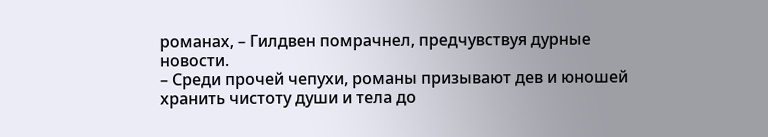романах, – Гилдвен помрачнел, предчувствуя дурные новости.
– Среди прочей чепухи, романы призывают дев и юношей хранить чистоту души и тела до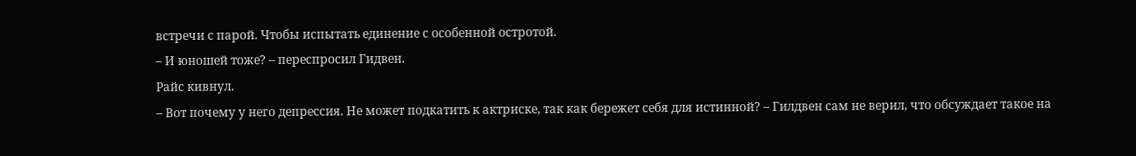встречи с парой. Чтобы испытать единение с особенной остротой.
– И юношей тоже? – переспросил Гидвен.
Райс кивнул.
– Вот почему у него депрессия. Не может подкатить к актриске, так как бережет себя для истинной? – Гилдвен сам не верил, что обсуждает такое на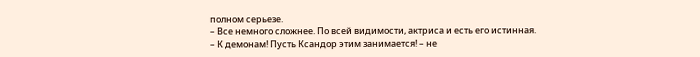полном серьезе.
– Все немного сложнее. По всей видимости, актриса и есть его истинная.
– К демонам! Пусть Ксандор этим занимается! – не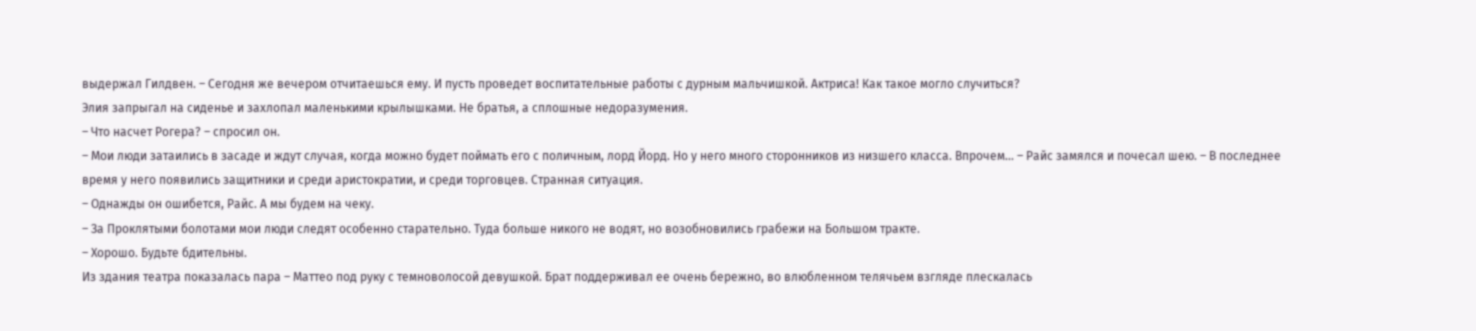выдержал Гилдвен. – Сегодня же вечером отчитаешься ему. И пусть проведет воспитательные работы с дурным мальчишкой. Актриса! Как такое могло случиться?
Элия запрыгал на сиденье и захлопал маленькими крылышками. Не братья, а сплошные недоразумения.
– Что насчет Рогера? – спросил он.
– Мои люди затаились в засаде и ждут случая, когда можно будет поймать его с поличным, лорд Йорд. Но у него много сторонников из низшего класса. Впрочем... – Райс замялся и почесал шею. – В последнее время у него появились защитники и среди аристократии, и среди торговцев. Странная ситуация.
– Однажды он ошибется, Райс. А мы будем на чеку.
– За Проклятыми болотами мои люди следят особенно старательно. Туда больше никого не водят, но возобновились грабежи на Большом тракте.
– Хорошо. Будьте бдительны.
Из здания театра показалась пара – Маттео под руку с темноволосой девушкой. Брат поддерживал ее очень бережно, во влюбленном телячьем взгляде плескалась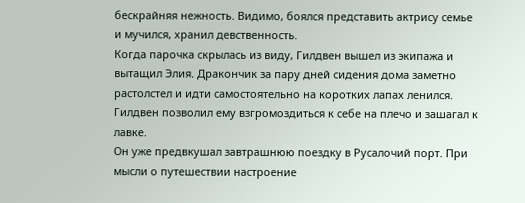бескрайняя нежность. Видимо, боялся представить актрису семье и мучился, хранил девственность.
Когда парочка скрылась из виду, Гилдвен вышел из экипажа и вытащил Элия. Дракончик за пару дней сидения дома заметно растолстел и идти самостоятельно на коротких лапах ленился. Гилдвен позволил ему взгромоздиться к себе на плечо и зашагал к лавке.
Он уже предвкушал завтрашнюю поездку в Русалочий порт. При мысли о путешествии настроение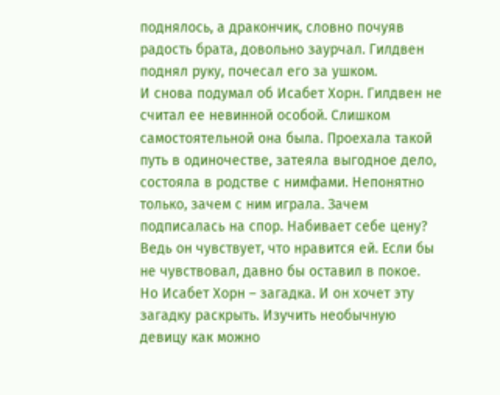поднялось, а дракончик, словно почуяв радость брата, довольно заурчал. Гилдвен поднял руку, почесал его за ушком.
И снова подумал об Исабет Хорн. Гилдвен не считал ее невинной особой. Слишком самостоятельной она была. Проехала такой путь в одиночестве, затеяла выгодное дело, состояла в родстве с нимфами. Непонятно только, зачем с ним играла. Зачем подписалась на спор. Набивает себе цену? Ведь он чувствует, что нравится ей. Если бы не чувствовал, давно бы оставил в покое.
Но Исабет Хорн – загадка. И он хочет эту загадку раскрыть. Изучить необычную девицу как можно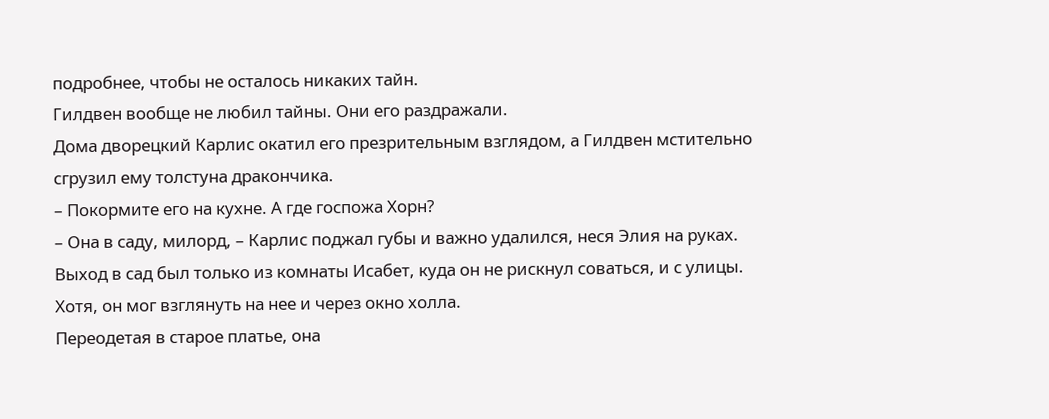подробнее, чтобы не осталось никаких тайн.
Гилдвен вообще не любил тайны. Они его раздражали.
Дома дворецкий Карлис окатил его презрительным взглядом, а Гилдвен мстительно сгрузил ему толстуна дракончика.
– Покормите его на кухне. А где госпожа Хорн?
– Она в саду, милорд, – Карлис поджал губы и важно удалился, неся Элия на руках.
Выход в сад был только из комнаты Исабет, куда он не рискнул соваться, и с улицы. Хотя, он мог взглянуть на нее и через окно холла.
Переодетая в старое платье, она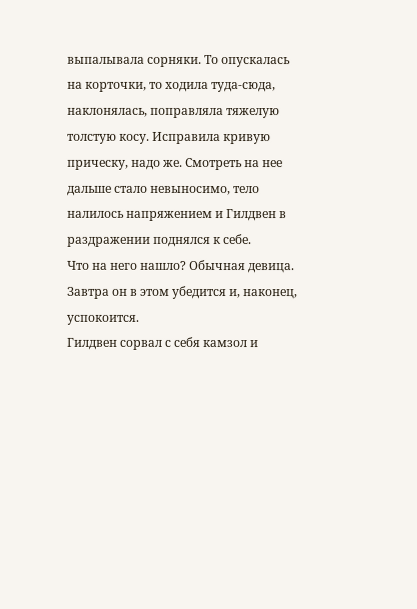выпалывала сорняки. То опускалась на корточки, то ходила туда-сюда, наклонялась, поправляла тяжелую толстую косу. Исправила кривую прическу, надо же. Смотреть на нее дальше стало невыносимо, тело налилось напряжением и Гилдвен в раздражении поднялся к себе.
Что на него нашло? Обычная девица. Завтра он в этом убедится и, наконец, успокоится.
Гилдвен сорвал с себя камзол и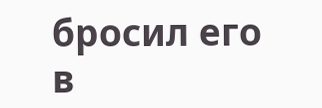бросил его в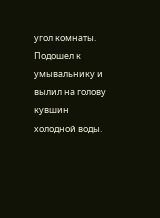угол комнаты. Подошел к умывальнику и вылил на голову кувшин холодной воды.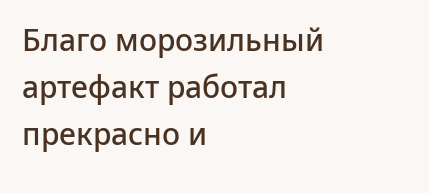Благо морозильный артефакт работал прекрасно и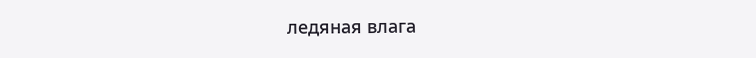ледяная влага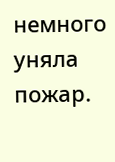немного уняла пожар.